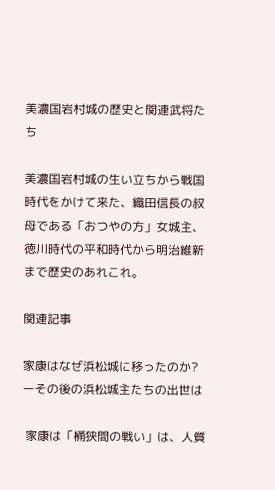美濃国岩村城の歴史と関連武将たち

美濃国岩村城の生い立ちから戦国時代をかけて来た、織田信長の叔母である「おつやの方」女城主、徳川時代の平和時代から明治維新まで歴史のあれこれ。

関連記事

家康はなぜ浜松城に移ったのか?ーその後の浜松城主たちの出世は

 家康は「桶狭間の戦い」は、人質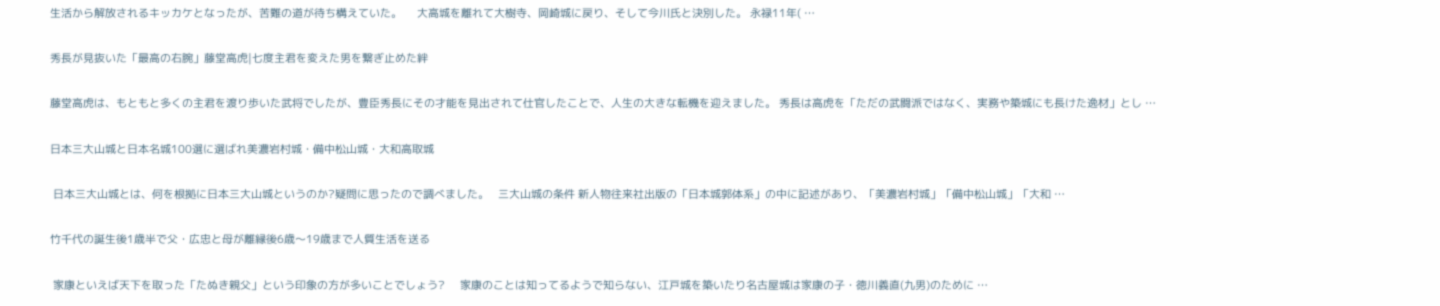生活から解放されるキッカケとなったが、苦難の道が待ち構えていた。     大高城を離れて大樹寺、岡崎城に戻り、そして今川氏と決別した。 永禄11年( …

秀長が見抜いた「最高の右腕」藤堂高虎|七度主君を変えた男を繋ぎ止めた絆

藤堂高虎は、もともと多くの主君を渡り歩いた武将でしたが、豊臣秀長にその才能を見出されて仕官したことで、人生の大きな転機を迎えました。 秀長は高虎を「ただの武闘派ではなく、実務や築城にも長けた逸材」とし …

日本三大山城と日本名城100選に選ばれ美濃岩村城・備中松山城・大和高取城

 日本三大山城とは、何を根拠に日本三大山城というのか?疑問に思ったので調べました。   三大山城の条件 新人物往来社出版の「日本城郭体系」の中に記述があり、「美濃岩村城」「備中松山城」「大和 …

竹千代の誕生後1歳半で父・広忠と母が離縁後6歳〜19歳まで人質生活を送る

 家康といえば天下を取った「たぬき親父」という印象の方が多いことでしょう?     家康のことは知ってるようで知らない、江戸城を築いたり名古屋城は家康の子・徳川義直(九男)のために …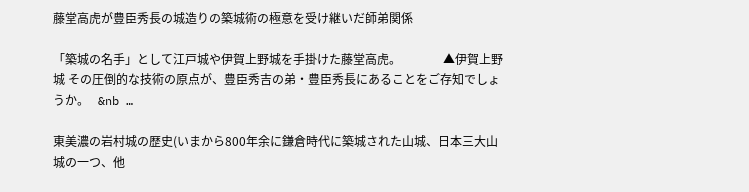藤堂高虎が豊臣秀長の城造りの築城術の極意を受け継いだ師弟関係

「築城の名手」として江戸城や伊賀上野城を手掛けた藤堂高虎。              ▲伊賀上野城 その圧倒的な技術の原点が、豊臣秀吉の弟・豊臣秀長にあることをご存知でしょうか。   &nb …

東美濃の岩村城の歴史(いまから800年余に鎌倉時代に築城された山城、日本三大山城の一つ、他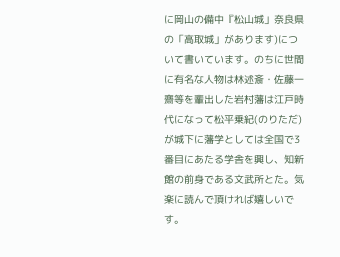に岡山の備中『松山城」奈良県の「高取城」があります)について書いています。のちに世間に有名な人物は林述斎・佐藤一齋等を輩出した岩村藩は江戸時代になって松平乗紀(のりただ)が城下に藩学としては全国で3番目にあたる学舎を興し、知新館の前身である文武所とた。気楽に読んで頂ければ嬉しいです。